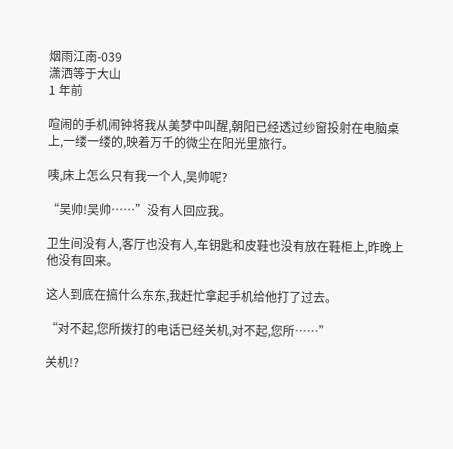烟雨江南-039
潇洒等于大山
1 年前

喧闹的手机闹钟将我从美梦中叫醒,朝阳已经透过纱窗投射在电脑桌上,一缕一缕的,映着万千的微尘在阳光里旅行。

咦,床上怎么只有我一个人,吴帅呢?

“吴帅!吴帅……”没有人回应我。

卫生间没有人,客厅也没有人,车钥匙和皮鞋也没有放在鞋柜上,昨晚上他没有回来。

这人到底在搞什么东东,我赶忙拿起手机给他打了过去。

“对不起,您所拨打的电话已经关机,对不起,您所……”

关机!?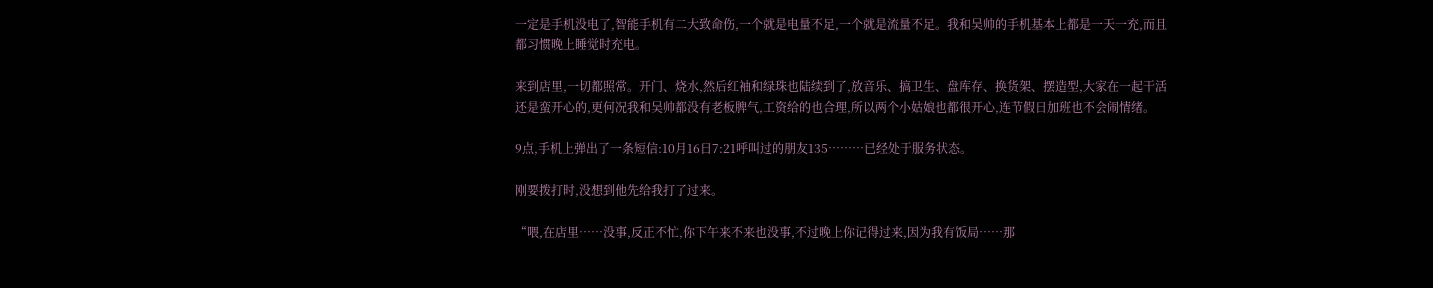一定是手机没电了,智能手机有二大致命伤,一个就是电量不足,一个就是流量不足。我和吴帅的手机基本上都是一天一充,而且都习惯晚上睡觉时充电。

来到店里,一切都照常。开门、烧水,然后红袖和绿珠也陆续到了,放音乐、搞卫生、盘库存、换货架、摆造型,大家在一起干活还是蛮开心的,更何况我和吴帅都没有老板脾气,工资给的也合理,所以两个小姑娘也都很开心,连节假日加班也不会闹情绪。

9点,手机上弹出了一条短信:10月16日7:21呼叫过的朋友135………已经处于服务状态。

刚要拨打时,没想到他先给我打了过来。

“喂,在店里……没事,反正不忙,你下午来不来也没事,不过晚上你记得过来,因为我有饭局……那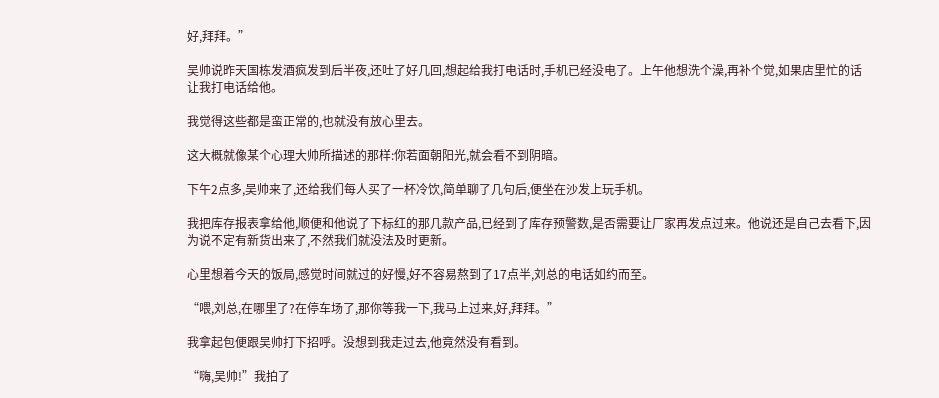好,拜拜。”

吴帅说昨天国栋发酒疯发到后半夜,还吐了好几回,想起给我打电话时,手机已经没电了。上午他想洗个澡,再补个觉,如果店里忙的话让我打电话给他。

我觉得这些都是蛮正常的,也就没有放心里去。

这大概就像某个心理大帅所描述的那样:你若面朝阳光,就会看不到阴暗。

下午2点多,吴帅来了,还给我们每人买了一杯冷饮,简单聊了几句后,便坐在沙发上玩手机。

我把库存报表拿给他,顺便和他说了下标红的那几款产品,已经到了库存预警数,是否需要让厂家再发点过来。他说还是自己去看下,因为说不定有新货出来了,不然我们就没法及时更新。

心里想着今天的饭局,感觉时间就过的好慢,好不容易熬到了17点半,刘总的电话如约而至。

“喂,刘总,在哪里了?在停车场了,那你等我一下,我马上过来,好,拜拜。”

我拿起包便跟吴帅打下招呼。没想到我走过去,他竟然没有看到。

“嗨,吴帅!”我拍了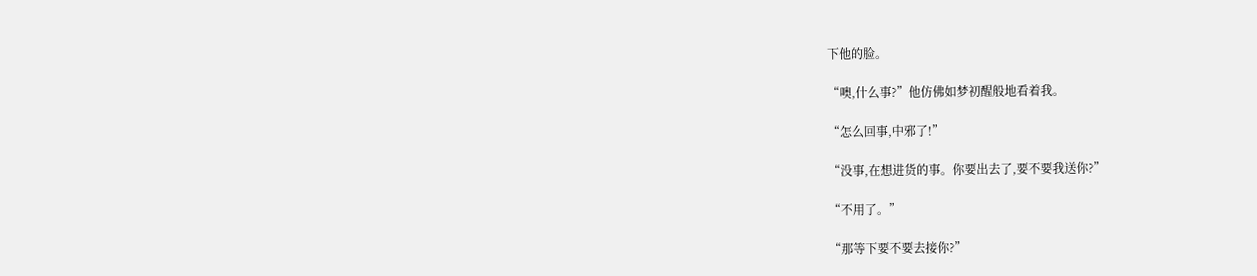下他的脸。

“噢,什么事?”他仿佛如梦初醒般地看着我。

“怎么回事,中邪了!”

“没事,在想进货的事。你要出去了,要不要我送你?”

“不用了。”

“那等下要不要去接你?”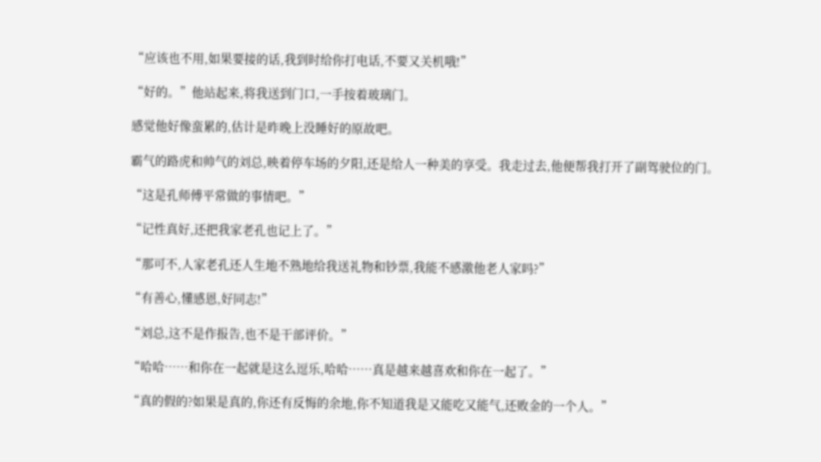“应该也不用,如果要接的话,我到时给你打电话,不要又关机哦!”

“好的。”他站起来,将我送到门口,一手按着玻璃门。

感觉他好像蛮累的,估计是昨晚上没睡好的原故吧。

霸气的路虎和帅气的刘总,映着停车场的夕阳,还是给人一种美的享受。我走过去,他便帮我打开了副驾驶位的门。

“这是孔师傅平常做的事情吧。”

“记性真好,还把我家老孔也记上了。”

“那可不,人家老孔还人生地不熟地给我送礼物和钞票,我能不感激他老人家吗?”

“有善心,懂感恩,好同志!”

“刘总,这不是作报告,也不是干部评价。”

“哈哈……和你在一起就是这么逗乐,哈哈……真是越来越喜欢和你在一起了。”

“真的假的?如果是真的,你还有反悔的余地,你不知道我是又能吃又能气,还败金的一个人。”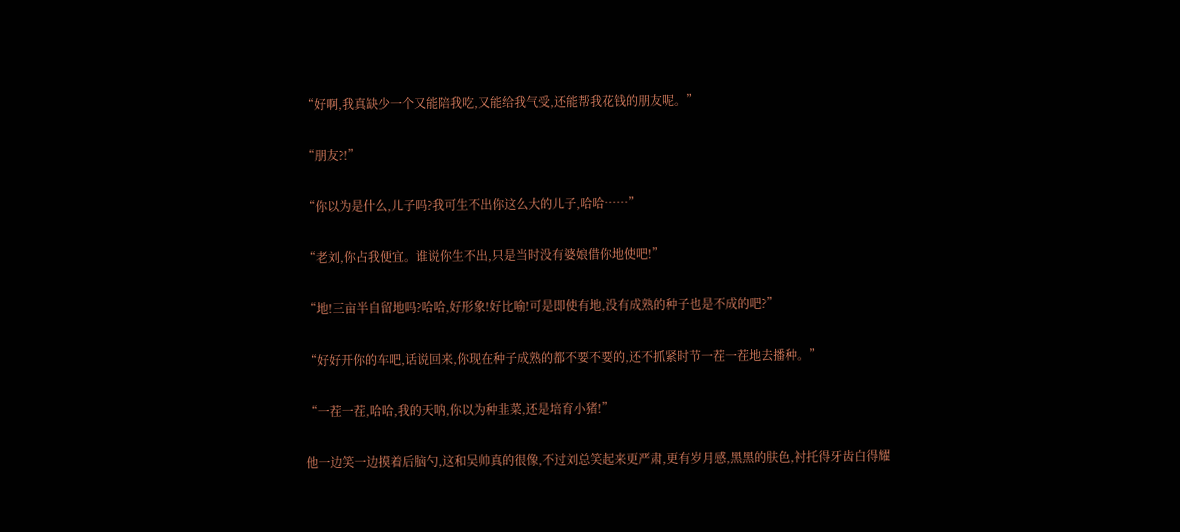“好啊,我真缺少一个又能陪我吃,又能给我气受,还能帮我花钱的朋友呢。”

“朋友?!”

“你以为是什么,儿子吗?我可生不出你这么大的儿子,哈哈……”

“老刘,你占我便宜。谁说你生不出,只是当时没有婆娘借你地使吧!”

“地!三亩半自留地吗?哈哈,好形象!好比喻!可是即使有地,没有成熟的种子也是不成的吧?”

“好好开你的车吧,话说回来,你现在种子成熟的都不要不要的,还不抓紧时节一茬一茬地去播种。”

“一茬一茬,哈哈,我的天呐,你以为种韭菜,还是培育小猪!”

他一边笑一边摸着后脑勺,这和吴帅真的很像,不过刘总笑起来更严肃,更有岁月感,黑黑的肤色,衬托得牙齿白得耀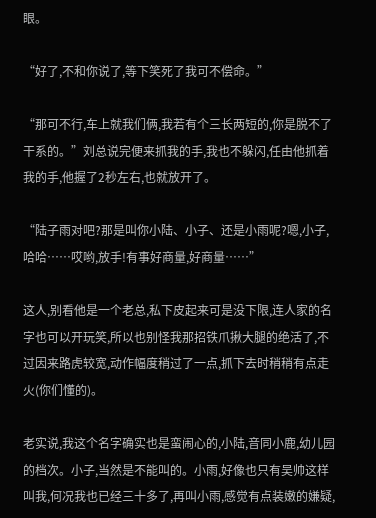眼。

“好了,不和你说了,等下笑死了我可不偿命。”

“那可不行,车上就我们俩,我若有个三长两短的,你是脱不了干系的。”刘总说完便来抓我的手,我也不躲闪,任由他抓着我的手,他握了2秒左右,也就放开了。

“陆子雨对吧?那是叫你小陆、小子、还是小雨呢?嗯,小子,哈哈……哎哟,放手!有事好商量,好商量……”

这人,别看他是一个老总,私下皮起来可是没下限,连人家的名字也可以开玩笑,所以也别怪我那招铁爪揪大腿的绝活了,不过因来路虎较宽,动作幅度稍过了一点,抓下去时稍稍有点走火(你们懂的)。

老实说,我这个名字确实也是蛮闹心的,小陆,音同小鹿,幼儿园的档次。小子,当然是不能叫的。小雨,好像也只有吴帅这样叫我,何况我也已经三十多了,再叫小雨,感觉有点装嫩的嫌疑,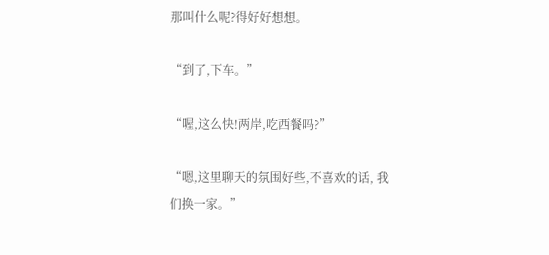那叫什么呢?得好好想想。

“到了,下车。”

“喔,这么快!两岸,吃西餐吗?”

“嗯,这里聊天的氛围好些,不喜欢的话, 我们换一家。”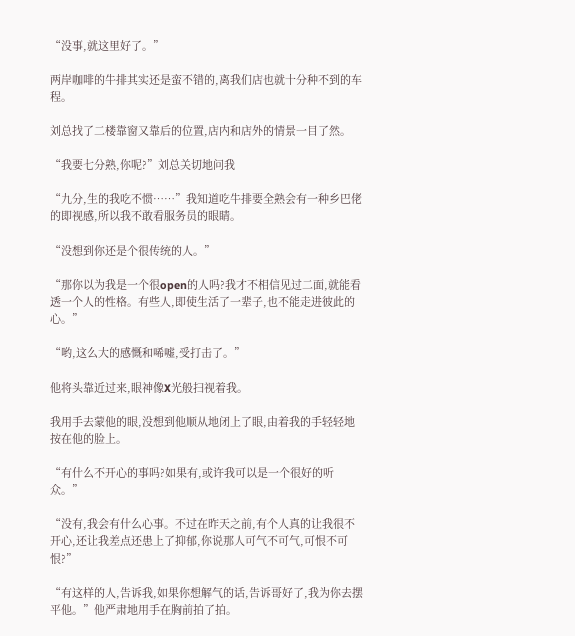“没事,就这里好了。”

两岸咖啡的牛排其实还是蛮不错的,离我们店也就十分种不到的车程。

刘总找了二楼靠窗又靠后的位置,店内和店外的情景一目了然。

“我要七分熟,你呢?”刘总关切地问我

“九分,生的我吃不惯……”我知道吃牛排要全熟会有一种乡巴佬的即视感,所以我不敢看服务员的眼睛。

“没想到你还是个很传统的人。”

“那你以为我是一个很open的人吗?我才不相信见过二面,就能看透一个人的性格。有些人,即使生活了一辈子,也不能走进彼此的心。”

“哟,这么大的感慨和唏嘘,受打击了。”

他将头靠近过来,眼神像X光般扫视着我。

我用手去蒙他的眼,没想到他顺从地闭上了眼,由着我的手轻轻地按在他的脸上。

“有什么不开心的事吗?如果有,或许我可以是一个很好的听众。”

“没有,我会有什么心事。不过在昨天之前,有个人真的让我很不开心,还让我差点还患上了抑郁,你说那人可气不可气,可恨不可恨?”

“有这样的人,告诉我,如果你想解气的话,告诉哥好了,我为你去摆平他。”他严肃地用手在胸前拍了拍。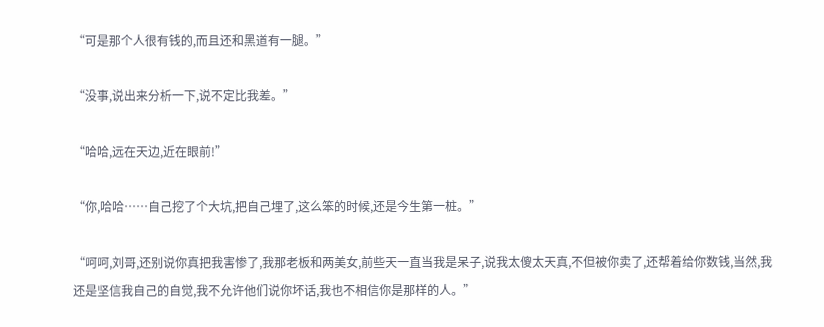“可是那个人很有钱的,而且还和黑道有一腿。”

“没事,说出来分析一下,说不定比我差。”

“哈哈,远在天边,近在眼前!”

“你,哈哈……自己挖了个大坑,把自己埋了,这么笨的时候,还是今生第一桩。”

“呵呵,刘哥,还别说你真把我害惨了,我那老板和两美女,前些天一直当我是呆子,说我太傻太天真,不但被你卖了,还帮着给你数钱,当然,我还是坚信我自己的自觉,我不允许他们说你坏话,我也不相信你是那样的人。”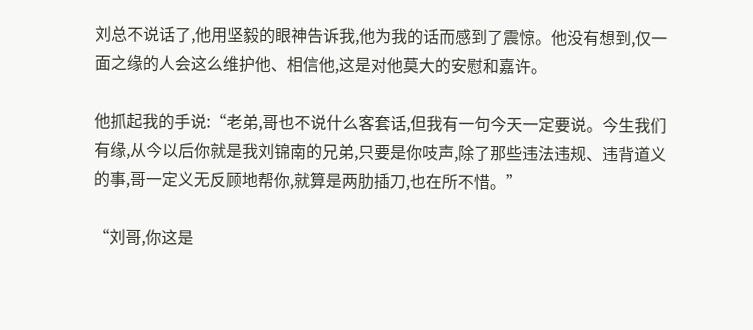刘总不说话了,他用坚毅的眼神告诉我,他为我的话而感到了震惊。他没有想到,仅一面之缘的人会这么维护他、相信他,这是对他莫大的安慰和嘉许。

他抓起我的手说:“老弟,哥也不说什么客套话,但我有一句今天一定要说。今生我们有缘,从今以后你就是我刘锦南的兄弟,只要是你吱声,除了那些违法违规、违背道义的事,哥一定义无反顾地帮你,就算是两肋插刀,也在所不惜。”

“刘哥,你这是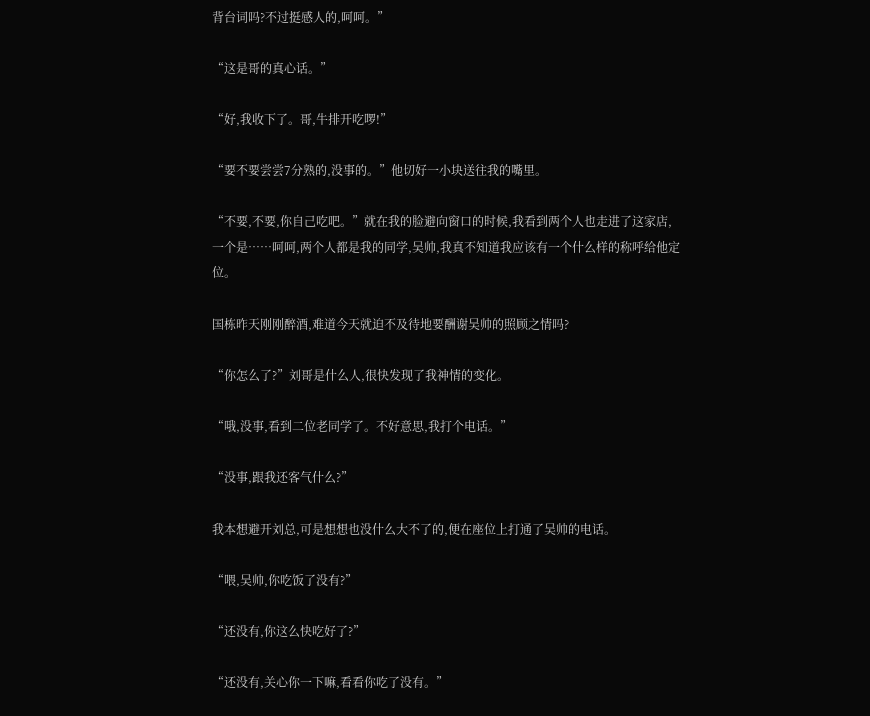背台词吗?不过挺感人的,呵呵。”

“这是哥的真心话。”

“好,我收下了。哥,牛排开吃啰!”

“要不要尝尝7分熟的,没事的。”他切好一小块送往我的嘴里。

“不要,不要,你自己吃吧。”就在我的脸避向窗口的时候,我看到两个人也走进了这家店,一个是……呵呵,两个人都是我的同学,吴帅,我真不知道我应该有一个什么样的称呼给他定位。

国栋昨天刚刚醉酒,难道今天就迫不及待地要酬谢吴帅的照顾之情吗?

“你怎么了?”刘哥是什么人,很快发现了我神情的变化。

“哦,没事,看到二位老同学了。不好意思,我打个电话。”

“没事,跟我还客气什么?”

我本想避开刘总,可是想想也没什么大不了的,便在座位上打通了吴帅的电话。

“喂,吴帅,你吃饭了没有?”

“还没有,你这么快吃好了?”

“还没有,关心你一下嘛,看看你吃了没有。”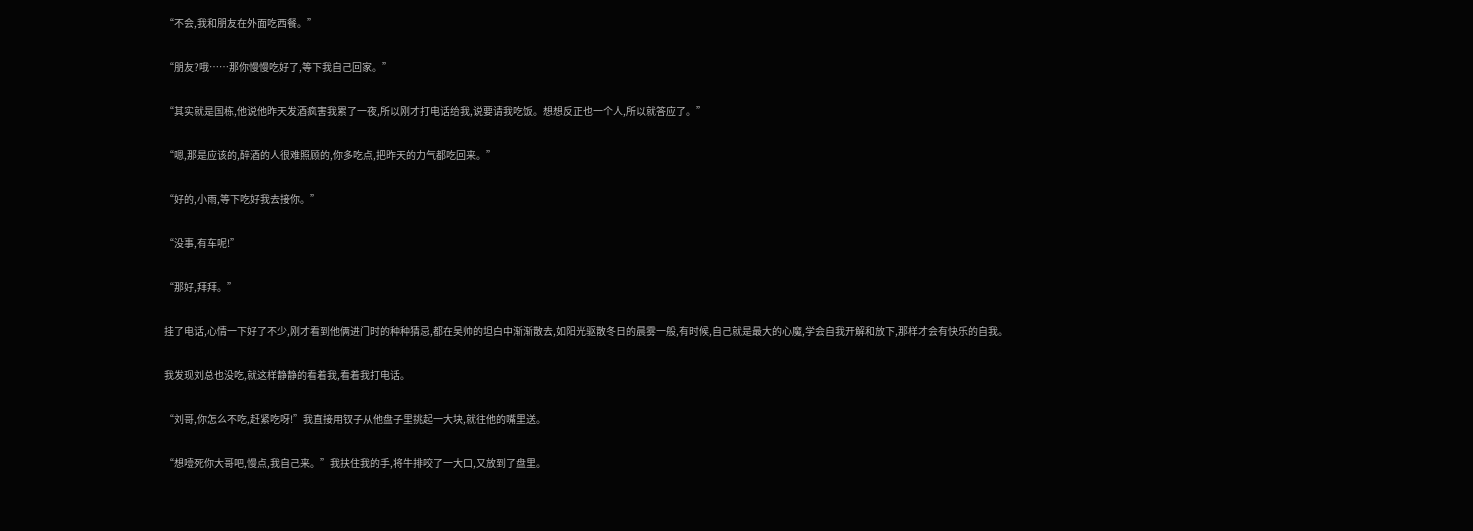“不会,我和朋友在外面吃西餐。”

“朋友?哦……那你慢慢吃好了,等下我自己回家。”

“其实就是国栋,他说他昨天发酒疯害我累了一夜,所以刚才打电话给我,说要请我吃饭。想想反正也一个人,所以就答应了。”

“嗯,那是应该的,醉酒的人很难照顾的,你多吃点,把昨天的力气都吃回来。”

“好的,小雨,等下吃好我去接你。”

“没事,有车呢!”

“那好,拜拜。”

挂了电话,心情一下好了不少,刚才看到他俩进门时的种种猜忌,都在吴帅的坦白中渐渐散去,如阳光驱散冬日的晨雾一般,有时候,自己就是最大的心魔,学会自我开解和放下,那样才会有快乐的自我。

我发现刘总也没吃,就这样静静的看着我,看着我打电话。

“刘哥,你怎么不吃,赶紧吃呀!”我直接用钗子从他盘子里挑起一大块,就往他的嘴里送。

“想噎死你大哥吧,慢点,我自己来。”我扶住我的手,将牛排咬了一大口,又放到了盘里。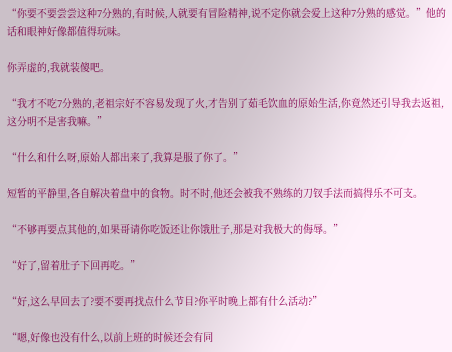“你要不要尝尝这种7分熟的,有时候,人就要有冒险精神,说不定你就会爱上这种7分熟的感觉。”他的话和眼神好像都值得玩味。

你弄虚的,我就装傻吧。

“我才不吃7分熟的,老祖宗好不容易发现了火,才告别了茹毛饮血的原始生活,你竟然还引导我去返祖,这分明不是害我嘛。”

“什么和什么呀,原始人都出来了,我算是服了你了。”

短暂的平静里,各自解决着盘中的食物。时不时,他还会被我不熟练的刀钗手法而搞得乐不可支。

“不够再要点其他的,如果哥请你吃饭还让你饿肚子,那是对我极大的侮辱。”

“好了,留着肚子下回再吃。”

“好,这么早回去了?要不要再找点什么节目?你平时晚上都有什么活动?”

“嗯,好像也没有什么,以前上班的时候还会有同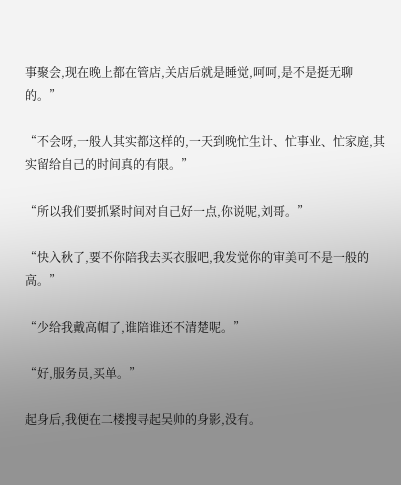事聚会,现在晚上都在管店,关店后就是睡觉,呵呵,是不是挺无聊的。”

“不会呀,一般人其实都这样的,一天到晚忙生计、忙事业、忙家庭,其实留给自己的时间真的有限。”

“所以我们要抓紧时间对自己好一点,你说呢,刘哥。”

“快入秋了,要不你陪我去买衣服吧,我发觉你的审美可不是一般的高。”

“少给我戴高帽了,谁陪谁还不清楚呢。”

“好,服务员,买单。”

起身后,我便在二楼搜寻起吴帅的身影,没有。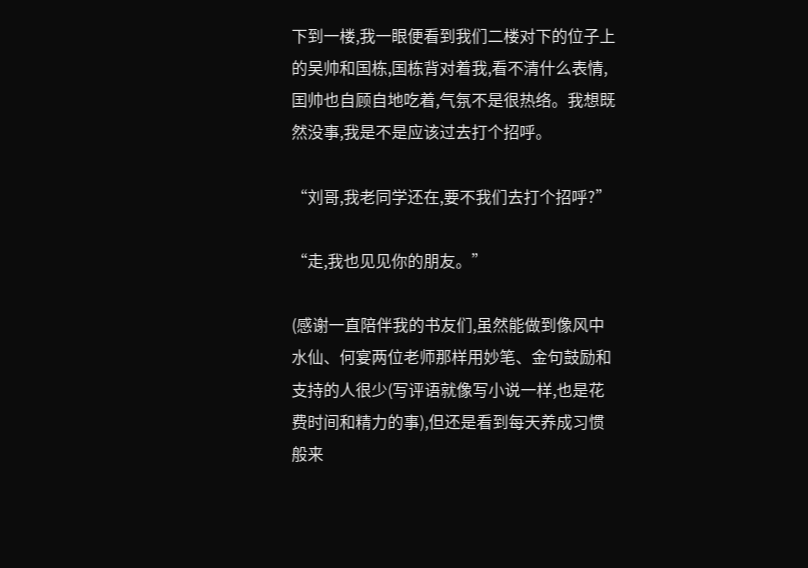下到一楼,我一眼便看到我们二楼对下的位子上的吴帅和国栋,国栋背对着我,看不清什么表情,囯帅也自顾自地吃着,气氛不是很热络。我想既然没事,我是不是应该过去打个招呼。

“刘哥,我老同学还在,要不我们去打个招呼?”

“走,我也见见你的朋友。”

(感谢一直陪伴我的书友们,虽然能做到像风中水仙、何宴两位老师那样用妙笔、金句鼓励和支持的人很少(写评语就像写小说一样,也是花费时间和精力的事),但还是看到每天养成习惯般来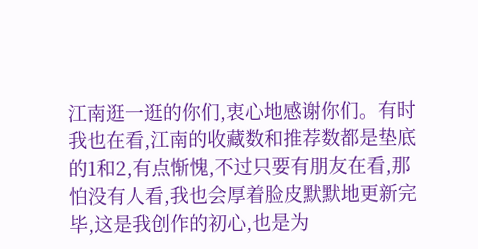江南逛一逛的你们,衷心地感谢你们。有时我也在看,江南的收藏数和推荐数都是垫底的1和2,有点惭愧,不过只要有朋友在看,那怕没有人看,我也会厚着脸皮默默地更新完毕,这是我创作的初心,也是为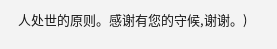人处世的原则。感谢有您的守候,谢谢。)